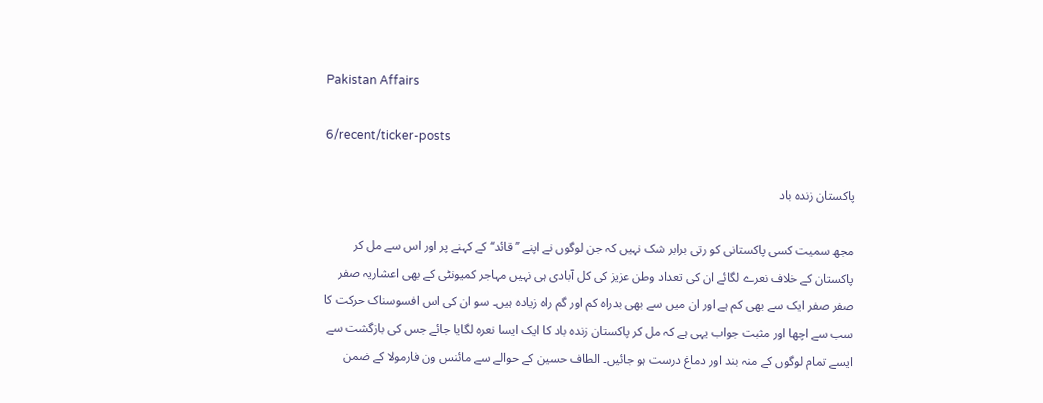Pakistan Affairs

6/recent/ticker-posts

پاکستان زندہ باد

مجھ سمیت کسی پاکستانی کو رتی برابر شک نہیں کہ جن لوگوں نے اپنے ’’قائد‘‘ کے کہنے پر اور اس سے مل کر پاکستان کے خلاف نعرے لگائے ان کی تعداد وطن عزیز کی کل آبادی ہی نہیں مہاجر کمیونٹی کے بھی اعشاریہ صفر صفر صفر ایک سے بھی کم ہے اور ان میں سے بھی بدراہ کم اور گم راہ زیادہ ہیں۔ سو ان کی اس افسوسناک حرکت کا سب سے اچھا اور مثبت جواب یہی ہے کہ مل کر پاکستان زندہ باد کا ایک ایسا نعرہ لگایا جائے جس کی بازگشت سے ایسے تمام لوگوں کے منہ بند اور دماغ درست ہو جائیں۔ الطاف حسین کے حوالے سے مائنس ون فارمولا کے ضمن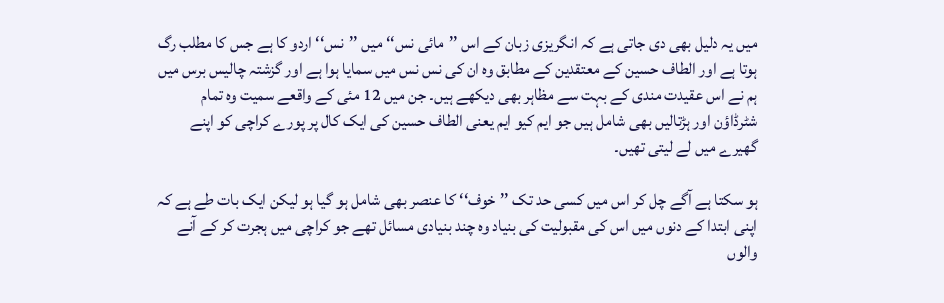میں یہ دلیل بھی دی جاتی ہے کہ انگریزی زبان کے اس ’’مائی نس‘‘ میں ’’نس‘‘ اردو کا ہے جس کا مطلب رگ ہوتا ہے اور الطاف حسین کے معتقدین کے مطابق وہ ان کی نس نس میں سمایا ہوا ہے اور گزشتہ چالیس برس میں ہم نے اس عقیدت مندی کے بہت سے مظاہر بھی دیکھے ہیں۔ جن میں 12 مئی کے واقعے سمیت وہ تمام شٹرڈاؤن اور ہڑتالیں بھی شامل ہیں جو ایم کیو ایم یعنی الطاف حسین کی ایک کال پر پورے کراچی کو اپنے گھیرے میں لے لیتی تھیں۔

ہو سکتا ہے آگے چل کر اس میں کسی حد تک ’’خوف‘‘ کا عنصر بھی شامل ہو گیا ہو لیکن ایک بات طے ہے کہ اپنی ابتدا کے دنوں میں اس کی مقبولیت کی بنیاد وہ چند بنیادی مسائل تھے جو کراچی میں ہجرت کر کے آنے والوں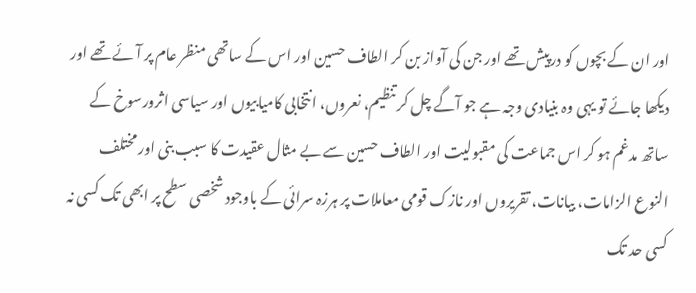اور ان کے بچوں کو درپیش تھے اور جن کی آواز بن کر الطاف حسین اور اس کے ساتھی منظر عام پر آئے تھے اور دیکھا جائے تو یہی وہ بنیادی وجہ ہے جو آگے چل کر تنظیم، نعروں، انتخابی کامیابیوں اور سیاسی اثرورسوخ کے ساتھ مدغم ہو کر اس جماعت کی مقبولیت اور الطاف حسین سے بے مثال عقیدت کا سبب بنی اور مختلف النوع الزامات، بیانات، تقریروں اور نازک قومی معاملات پر ہرزہ سرائی کے باوجود شخصی سطح پر ابھی تک کسی نہ کسی حد تک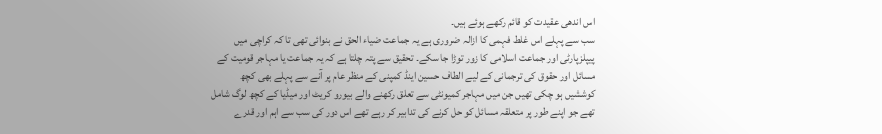اس اندھی عقیدت کو قائم رکھے ہوئے ہیں۔
سب سے پہلے اس غلط فہمی کا ازالہ ضروری ہے یہ جماعت ضیاء الحق نے بنوائی تھی تا کہ کراچی میں پیپلزپارٹی اور جماعت اسلامی کا زور توڑا جا سکے۔ تحقیق سے پتہ چلتا ہے کہ یہ جماعت یا مہاجر قومیت کے مسائل اور حقوق کی ترجمانی کے لیے الطاف حسین اینڈ کمپنی کے منظر عام پر آنے سے پہلے بھی کچھ کوششیں ہو چکی تھیں جن میں مہاجر کمیونٹی سے تعلق رکھنے والے بیورو کریٹ اور میڈیا کے کچھ لوگ شامل تھے جو اپنے طور پر متعلقہ مسائل کو حل کرنے کی تدابیر کر رہے تھے اس دور کی سب سے اہم اور قدرے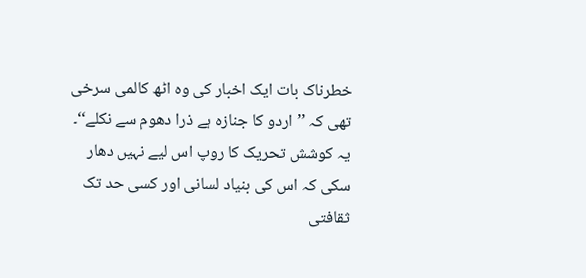خطرناک بات ایک اخبار کی وہ اٹھ کالمی سرخی تھی کہ ’’اردو کا جنازہ ہے ذرا دھوم سے نکلے‘‘۔ یہ کوشش تحریک کا روپ اس لیے نہیں دھار سکی کہ اس کی بنیاد لسانی اور کسی حد تک ثقافتی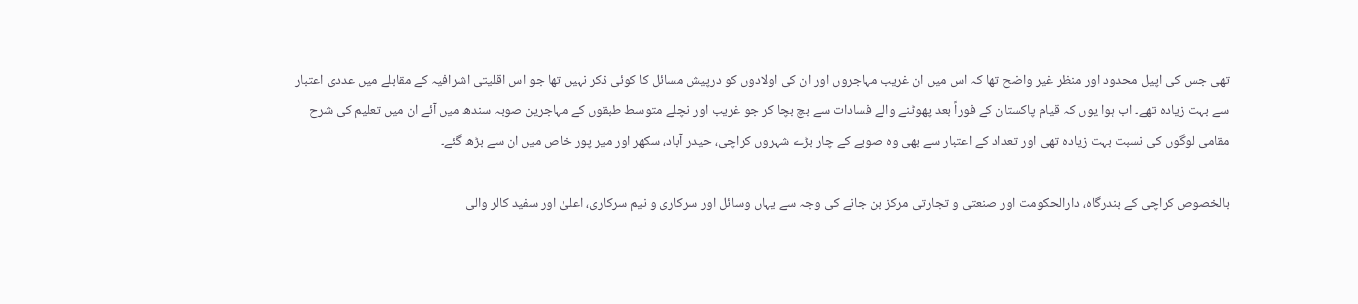تھی جس کی اپیل محدود اور منظر غیر واضح تھا کہ اس میں ان غریب مہاجروں اور ان کی اولادوں کو درپیش مسائل کا کوئی ذکر نہیں تھا جو اس اقلیتی اشرافیہ کے مقابلے میں عددی اعتبار سے بہت زیادہ تھے۔ اب ہوا یوں کہ قیام پاکستان کے فوراً بعد پھوٹنے والے فسادات سے بچ بچا کر جو غریب اور نچلے متوسط طبقوں کے مہاجرین صوبہ سندھ میں آئے ان میں تعلیم کی شرح مقامی لوگوں کی نسبت بہت زیادہ تھی اور تعداد کے اعتبار سے بھی وہ صوبے کے چار بڑے شہروں کراچی، حیدر آباد، سکھر اور میر پور خاص میں ان سے بڑھ گئے۔

بالخصوص کراچی کے بندرگاہ، دارالحکومت اور صنعتی و تجارتی مرکز بن جانے کی وجہ سے یہاں وسائل اور سرکاری و نیم سرکاری، اعلیٰ اور سفید کالر والی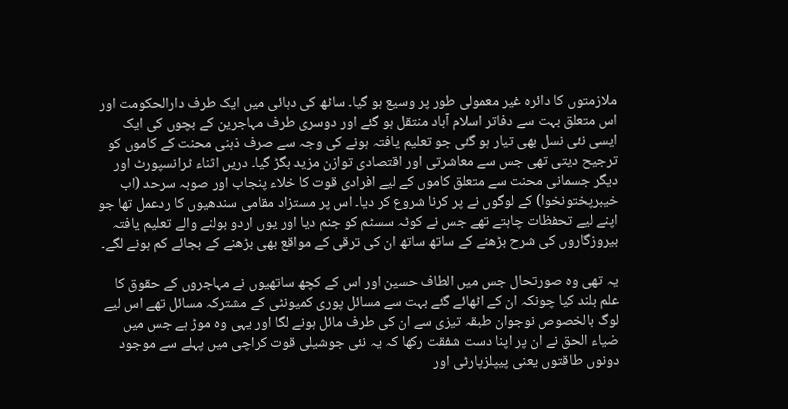ملازمتوں کا دائرہ غیر معمولی طور پر وسیع ہو گیا۔ ساٹھ کی دہائی میں ایک طرف دارالحکومت اور اس متعلق بہت سے دفاتر اسلام آباد منتقل ہو گئے اور دوسری طرف مہاجرین کے بچوں کی ایک ایسی نئی نسل بھی تیار ہو گئی جو تعلیم یافتہ ہونے کی وجہ سے صرف ذہنی محنت کے کاموں کو ترجیح دیتی تھی جس سے معاشرتی اور اقتصادی توازن مزید بگڑ گیا۔ دریں اثناء ٹرانسپورٹ اور دیگر جسمانی محنت سے متعلق کاموں کے لیے افرادی قوت کا خلاء پنجاب اور صوبہ سرحد (اب خیبرپختونخوا) کے لوگوں نے پر کرنا شروع کر دیا۔ اس پر مستزاد مقامی سندھیوں کا ردعمل تھا جو اپنے لیے تحفظات چاہتے تھے جس نے کوٹہ سسٹم کو جنم دیا اور یوں اردو بولنے والے تعلیم یافتہ بیروزگاروں کی شرح بڑھنے کے ساتھ ساتھ ان کی ترقی کے مواقع بھی بڑھنے کے بجائے کم ہونے لگے۔

یہ تھی وہ صورتحال جس میں الطاف حسین اور اس کے کچھ ساتھیوں نے مہاجروں کے حقوق کا علم بلند کیا چونکہ ان کے اٹھائے گئے بہت سے مسائل پوری کمیونٹی کے مشترکہ مسائل تھے اس لیے لوگ بالخصوص نوجوان طبقہ تیزی سے ان کی طرف مائل ہونے لگا اور یہی وہ موڑ ہے جس میں ضیاء الحق نے ان پر اپنا دست شفقت رکھا کہ یہ نئی جوشیلی قوت کراچی میں پہلے سے موجود دونوں طاقتوں یعنی پیپلزپارٹی اور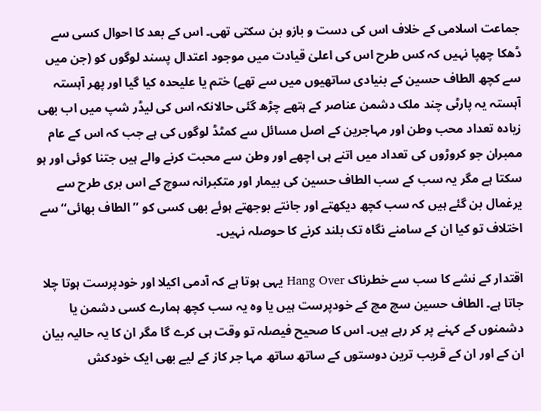جماعت اسلامی کے خلاف اس کی دست و بازو بن سکتی تھی۔ اس کے بعد کا احوال کسی سے ڈھکا چھپا نہیں کہ کس طرح اس کی اعلیٰ قیادت میں موجود اعتدال پسند لوگوں کو (جن میں سے کچھ الطاف حسین کے بنیادی ساتھیوں میں سے تھے) ختم یا علیحدہ کیا گیا اور پھر آہستہ آہستہ یہ پارٹی چند ملک دشمن عناصر کے ہتھے چڑھ گئی حالانکہ اس کی لیڈر شپ میں اب بھی زیادہ تعداد محب وطن اور مہاجرین کے اصل مسائل سے کمٹڈ لوگوں کی ہے جب کہ اس کے عام ممبران جو کروڑوں کی تعداد میں اتنے ہی اچھے اور وطن سے محبت کرنے والے ہیں جتنا کوئی اور ہو سکتا ہے مگر یہ سب کے سب الطاف حسین کی بیمار اور متکبرانہ سوچ کے اس بری طرح سے یرغمال بن گئے ہیں کہ سب کچھ دیکھتے اور جانتے بوجھتے ہوئے بھی کسی کو ’’الطاف بھائی‘‘ سے اختلاف تو کیا ان کے سامنے نگاہ تک بلند کرنے کا حوصلہ نہیں۔

اقتدار کے نشے کا سب سے خطرناک Hang Over یہی ہوتا ہے کہ آدمی اکیلا اور خودپرست ہوتا چلا جاتا ہے۔ الطاف حسین سچ مچ کے خودپرست ہیں یا وہ یہ سب کچھ ہمارے کسی دشمن یا دشمنوں کے کہنے پر کر رہے ہیں۔ اس کا صحیح فیصلہ تو وقت ہی کرے گا مگر ان کا یہ حالیہ بیان ان کے اور ان کے قریب ترین دوستوں کے ساتھ ساتھ مہا جر کاز کے لیے بھی ایک خودکش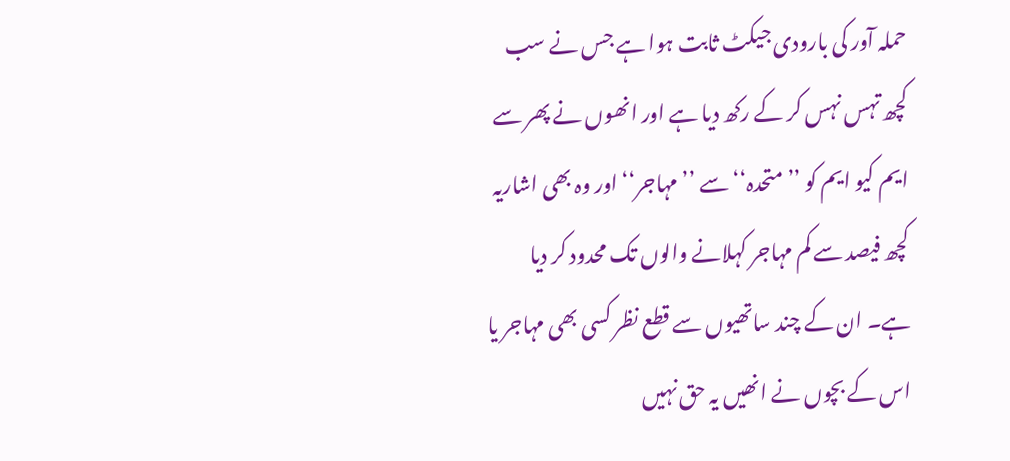حملہ آور کی بارودی جیکٹ ثابت ہوا ہے جس نے سب کچھ تہس نہس کر کے رکھ دیا ہے اور انھوں نے پھر سے ایم کیو ایم کو ’’متحدہ‘‘ سے ’’مہاجر‘‘ اور وہ بھی اشاریہ کچھ فیصد سے کم مہاجر کہلانے والوں تک محدود کر دیا ہے۔ ان کے چند ساتھیوں سے قطع نظر کسی بھی مہاجر یا اس کے بچوں نے انھیں یہ حق نہیں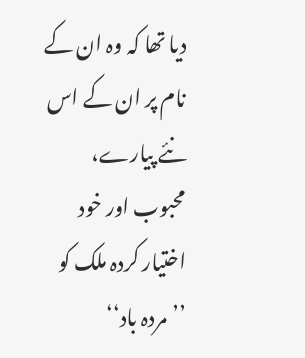دیا تھا کہ وہ ان کے نام پر ان کے اس نئے پیارے، محبوب اور خود اختیار کردہ ملک کو ’’مردہ باد‘‘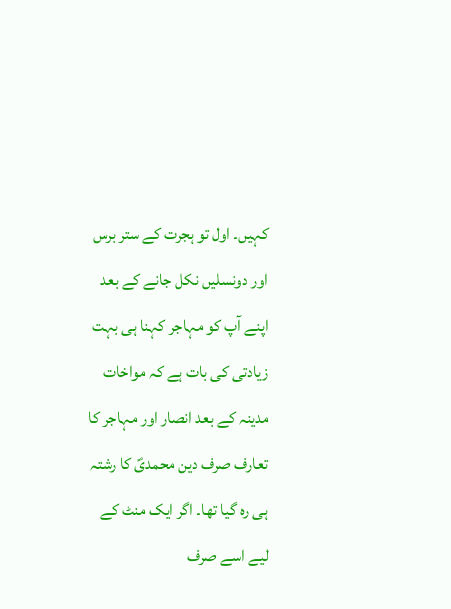کہیں۔ اول تو ہجرت کے ستر برس اور دونسلیں نکل جانے کے بعد اپنے آپ کو مہاجر کہنا ہی بہت زیادتی کی بات ہے کہ مواخات مدینہ کے بعد انصار اور مہاجر کا تعارف صرف دین محمدیؐ کا رشتہ ہی رہ گیا تھا۔ اگر ایک منٹ کے لیے اسے صرف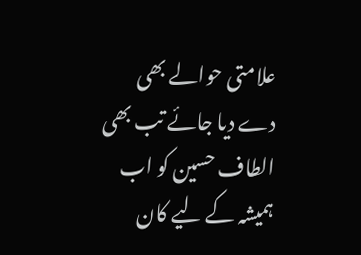علامتی حوالے بھی دے دیا جائے تب بھی الطاف حسین کو اب ہمیشہ کے لیے کان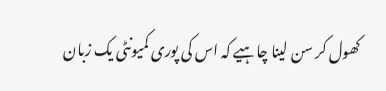کھول کر سن لینا چاہیے کہ اس کی پوری کمیونٹی یک زبان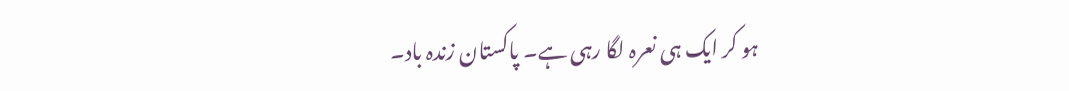ہو کر ایک ہی نعرہ لگا رہی ہے۔ پاکستان زندہ باد۔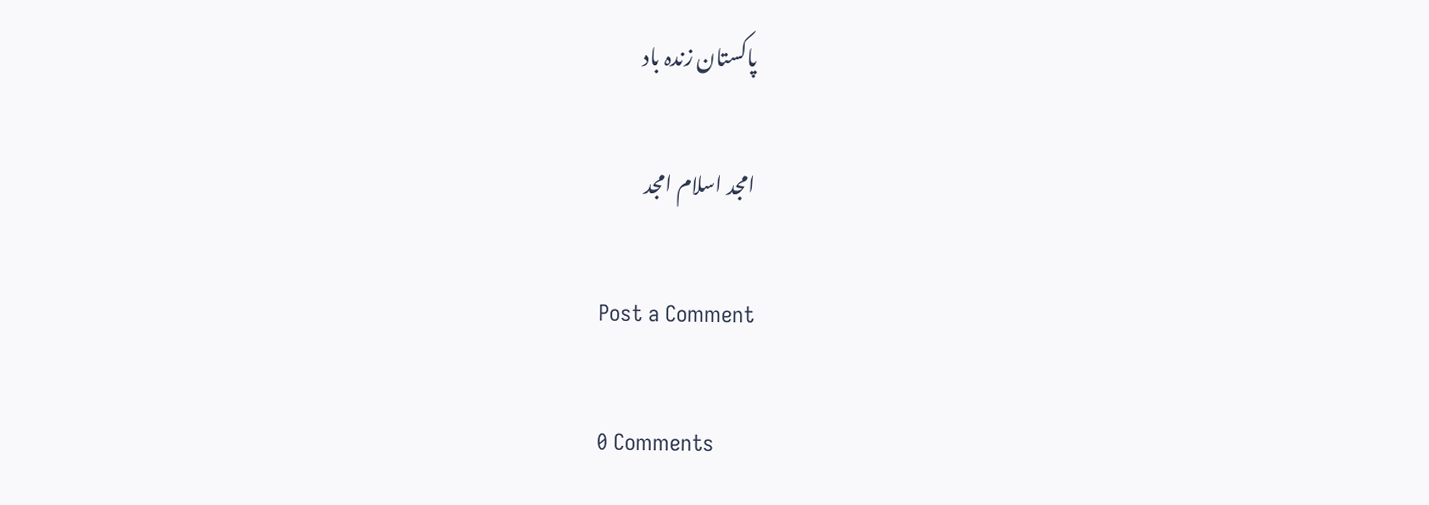پاکستان زندہ باد

امجد اسلام امجد

Post a Comment

0 Comments